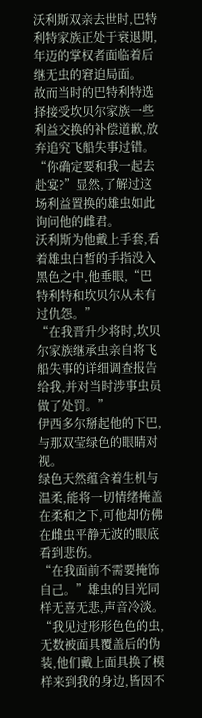沃利斯双亲去世时,巴特利特家族正处于衰退期,年迈的掌权者面临着后继无虫的窘迫局面。
故而当时的巴特利特选择接受坎贝尔家族一些利益交换的补偿道歉,放弃追究飞船失事过错。
“你确定要和我一起去赴宴?”显然,了解过这场利益置换的雄虫如此询问他的雌君。
沃利斯为他戴上手套,看着雄虫白皙的手指没入黑色之中,他垂眼,“巴特利特和坎贝尔从未有过仇怨。”
“在我晋升少将时,坎贝尔家族继承虫亲自将飞船失事的详细调查报告给我,并对当时涉事虫员做了处罚。”
伊西多尔掰起他的下巴,与那双莹绿色的眼睛对视。
绿色天然蕴含着生机与温柔,能将一切情绪掩盖在柔和之下,可他却仿佛在雌虫平静无波的眼底看到悲伤。
“在我面前不需要掩饰自己。”雄虫的目光同样无喜无悲,声音冷淡。
“我见过形形色色的虫,无数被面具覆盖后的伪装,他们戴上面具换了模样来到我的身边,皆因不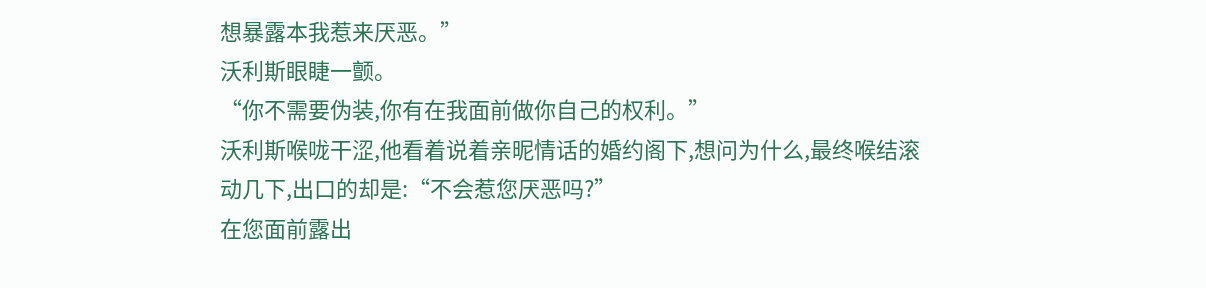想暴露本我惹来厌恶。”
沃利斯眼睫一颤。
“你不需要伪装,你有在我面前做你自己的权利。”
沃利斯喉咙干涩,他看着说着亲昵情话的婚约阁下,想问为什么,最终喉结滚动几下,出口的却是:“不会惹您厌恶吗?”
在您面前露出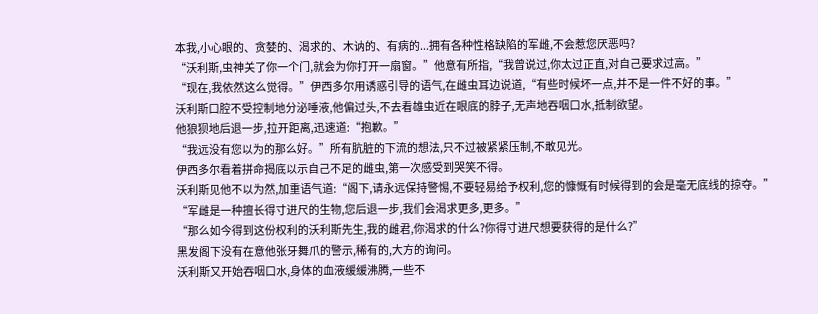本我,小心眼的、贪婪的、渴求的、木讷的、有病的...拥有各种性格缺陷的军雌,不会惹您厌恶吗?
“沃利斯,虫神关了你一个门,就会为你打开一扇窗。”他意有所指,“我曾说过,你太过正直,对自己要求过高。”
“现在,我依然这么觉得。”伊西多尔用诱惑引导的语气,在雌虫耳边说道,“有些时候坏一点,并不是一件不好的事。”
沃利斯口腔不受控制地分泌唾液,他偏过头,不去看雄虫近在眼底的脖子,无声地吞咽口水,抵制欲望。
他狼狈地后退一步,拉开距离,迅速道:“抱歉。”
“我远没有您以为的那么好。”所有肮脏的下流的想法,只不过被紧紧压制,不敢见光。
伊西多尔看着拼命揭底以示自己不足的雌虫,第一次感受到哭笑不得。
沃利斯见他不以为然,加重语气道:“阁下,请永远保持警惕,不要轻易给予权利,您的慷慨有时候得到的会是毫无底线的掠夺。”
“军雌是一种擅长得寸进尺的生物,您后退一步,我们会渴求更多,更多。”
“那么如今得到这份权利的沃利斯先生,我的雌君,你渴求的什么?你得寸进尺想要获得的是什么?”
黑发阁下没有在意他张牙舞爪的警示,稀有的,大方的询问。
沃利斯又开始吞咽口水,身体的血液缓缓沸腾,一些不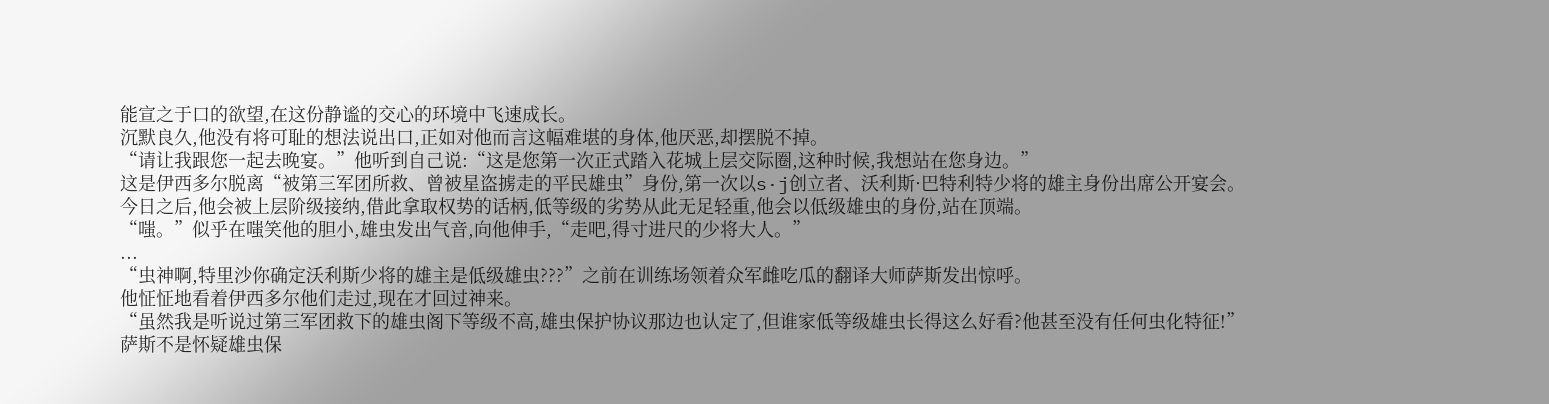能宣之于口的欲望,在这份静谧的交心的环境中飞速成长。
沉默良久,他没有将可耻的想法说出口,正如对他而言这幅难堪的身体,他厌恶,却摆脱不掉。
“请让我跟您一起去晚宴。”他听到自己说:“这是您第一次正式踏入花城上层交际圈,这种时候,我想站在您身边。”
这是伊西多尔脱离“被第三军团所救、曾被星盗掳走的平民雄虫”身份,第一次以s·j创立者、沃利斯·巴特利特少将的雄主身份出席公开宴会。
今日之后,他会被上层阶级接纳,借此拿取权势的话柄,低等级的劣势从此无足轻重,他会以低级雄虫的身份,站在顶端。
“嗤。”似乎在嗤笑他的胆小,雄虫发出气音,向他伸手,“走吧,得寸进尺的少将大人。”
...
“虫神啊,特里沙你确定沃利斯少将的雄主是低级雄虫???”之前在训练场领着众军雌吃瓜的翻译大师萨斯发出惊呼。
他怔怔地看着伊西多尔他们走过,现在才回过神来。
“虽然我是听说过第三军团救下的雄虫阁下等级不高,雄虫保护协议那边也认定了,但谁家低等级雄虫长得这么好看?他甚至没有任何虫化特征!”
萨斯不是怀疑雄虫保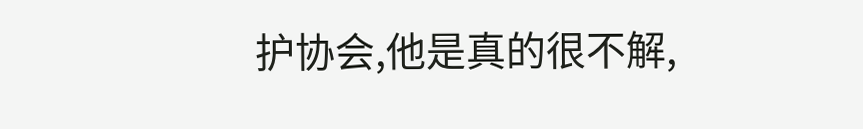护协会,他是真的很不解,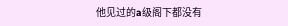他见过的a级阁下都没有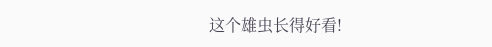这个雄虫长得好看!